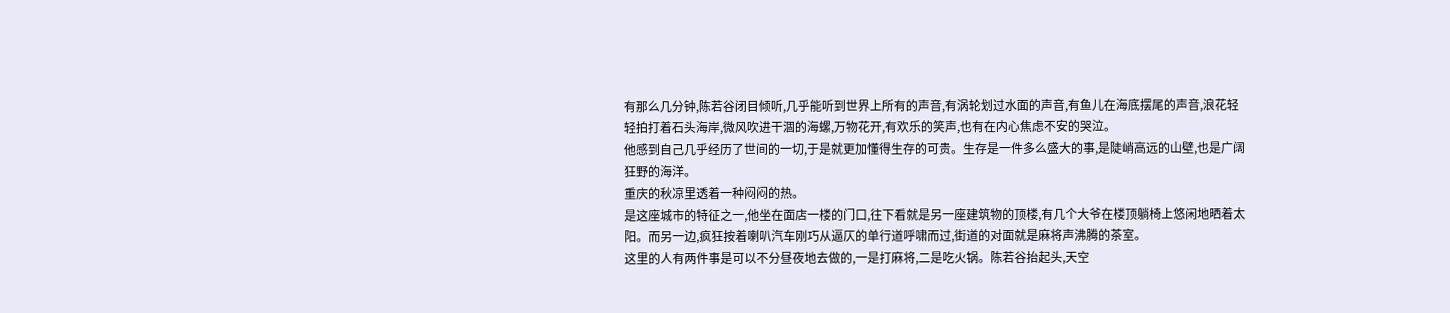有那么几分钟,陈若谷闭目倾听,几乎能听到世界上所有的声音,有涡轮划过水面的声音,有鱼儿在海底摆尾的声音,浪花轻轻拍打着石头海岸,微风吹进干涸的海螺,万物花开,有欢乐的笑声,也有在内心焦虑不安的哭泣。
他感到自己几乎经历了世间的一切,于是就更加懂得生存的可贵。生存是一件多么盛大的事,是陡峭高远的山壁,也是广阔狂野的海洋。
重庆的秋凉里透着一种闷闷的热。
是这座城市的特征之一,他坐在面店一楼的门口,往下看就是另一座建筑物的顶楼,有几个大爷在楼顶躺椅上悠闲地晒着太阳。而另一边,疯狂按着喇叭汽车刚巧从逼仄的单行道呼啸而过,街道的对面就是麻将声沸腾的茶室。
这里的人有两件事是可以不分昼夜地去做的,一是打麻将,二是吃火锅。陈若谷抬起头,天空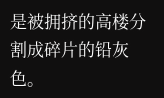是被拥挤的高楼分割成碎片的铅灰色。